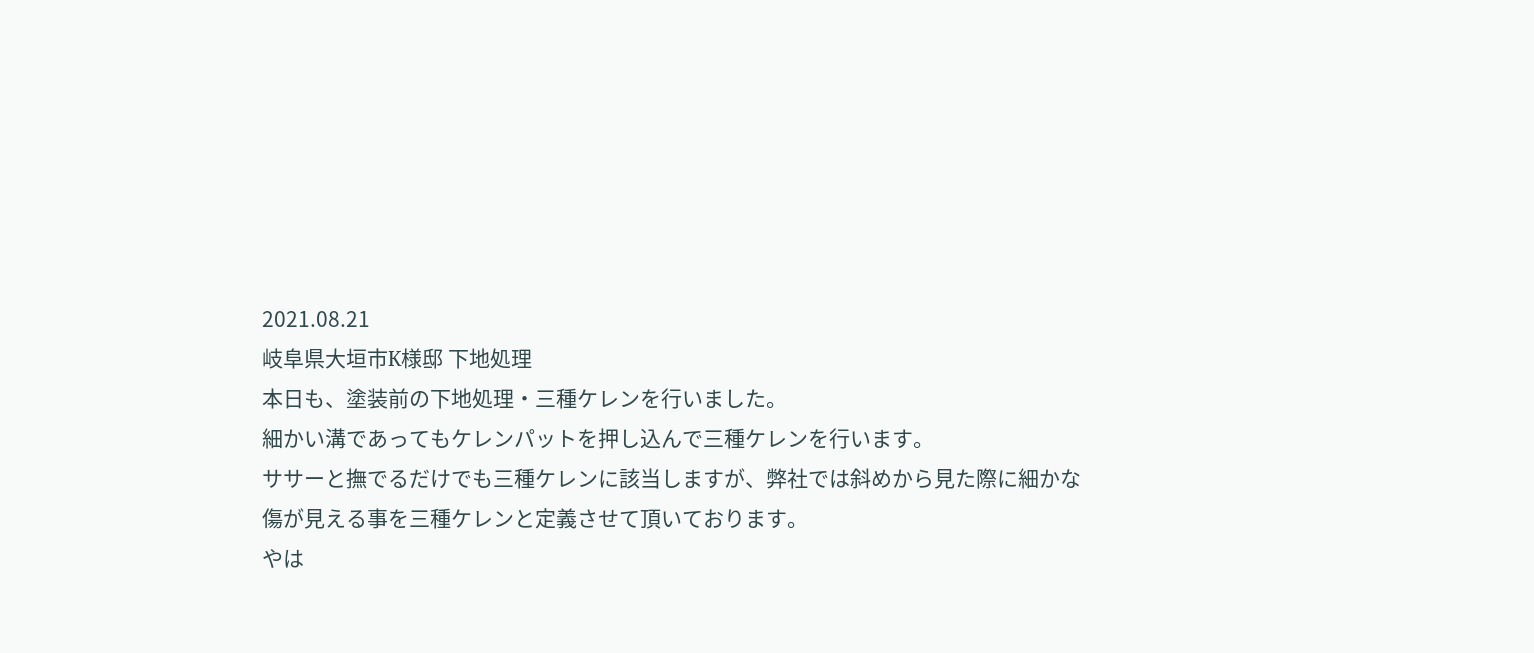2021.08.21
岐阜県大垣市K様邸 下地処理
本日も、塗装前の下地処理・三種ケレンを行いました。
細かい溝であってもケレンパットを押し込んで三種ケレンを行います。
ササーと撫でるだけでも三種ケレンに該当しますが、弊社では斜めから見た際に細かな傷が見える事を三種ケレンと定義させて頂いております。
やは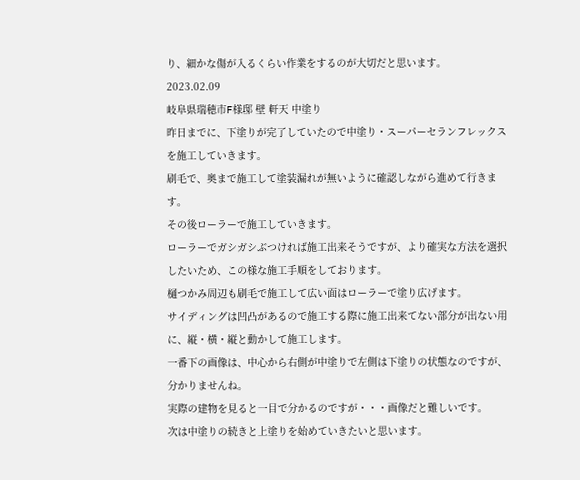り、細かな傷が入るくらい作業をするのが大切だと思います。
2023.02.09
岐阜県瑞穂市F様邸 壁 軒天 中塗り
昨日までに、下塗りが完了していたので中塗り・スーパーセランフレックスを施工していきます。
刷毛で、奥まで施工して塗装漏れが無いように確認しながら進めて行きます。
その後ローラーで施工していきます。
ローラーでガシガシぶつければ施工出来そうですが、より確実な方法を選択したいため、この様な施工手順をしております。
樋つかみ周辺も刷毛で施工して広い面はローラーで塗り広げます。
サイディングは凹凸があるので施工する際に施工出来てない部分が出ない用に、縦・横・縦と動かして施工します。
一番下の画像は、中心から右側が中塗りで左側は下塗りの状態なのですが、分かりませんね。
実際の建物を見ると一目で分かるのですが・・・画像だと難しいです。
次は中塗りの続きと上塗りを始めていきたいと思います。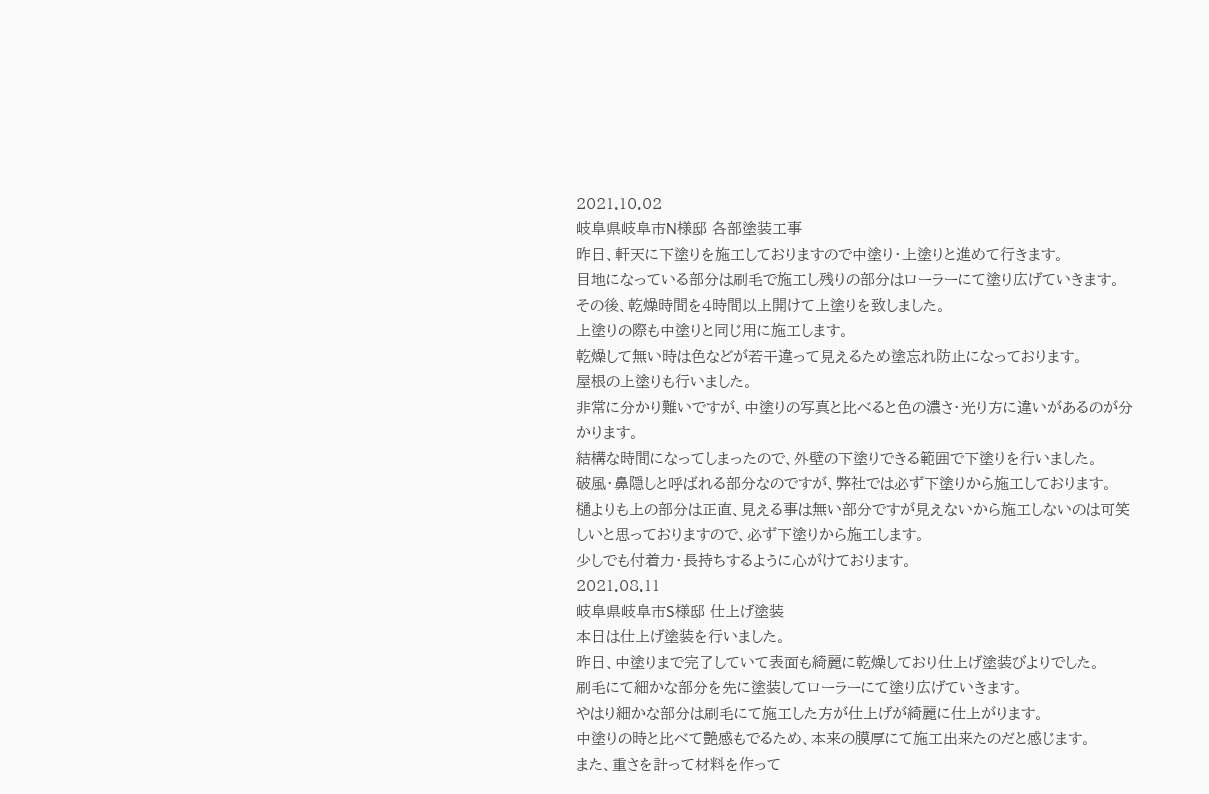2021.10.02
岐阜県岐阜市N様邸 各部塗装工事
昨日、軒天に下塗りを施工しておりますので中塗り・上塗りと進めて行きます。
目地になっている部分は刷毛で施工し残りの部分はローラーにて塗り広げていきます。
その後、乾燥時間を4時間以上開けて上塗りを致しました。
上塗りの際も中塗りと同じ用に施工します。
乾燥して無い時は色などが若干違って見えるため塗忘れ防止になっております。
屋根の上塗りも行いました。
非常に分かり難いですが、中塗りの写真と比べると色の濃さ・光り方に違いがあるのが分かります。
結構な時間になってしまったので、外壁の下塗りできる範囲で下塗りを行いました。
破風・鼻隠しと呼ばれる部分なのですが、弊社では必ず下塗りから施工しております。
樋よりも上の部分は正直、見える事は無い部分ですが見えないから施工しないのは可笑しいと思っておりますので、必ず下塗りから施工します。
少しでも付着力・長持ちするように心がけております。
2021.08.11
岐阜県岐阜市S様邸 仕上げ塗装
本日は仕上げ塗装を行いました。
昨日、中塗りまで完了していて表面も綺麗に乾燥しており仕上げ塗装びよりでした。
刷毛にて細かな部分を先に塗装してローラーにて塗り広げていきます。
やはり細かな部分は刷毛にて施工した方が仕上げが綺麗に仕上がります。
中塗りの時と比べて艶感もでるため、本来の膜厚にて施工出来たのだと感じます。
また、重さを計って材料を作って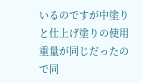いるのですが中塗りと仕上げ塗りの使用重量が同じだったので同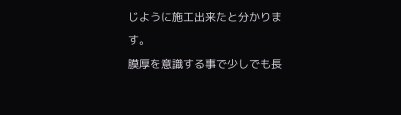じように施工出来たと分かります。
膜厚を意識する事で少しでも長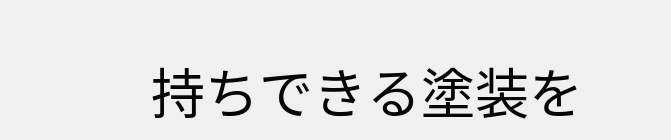持ちできる塗装を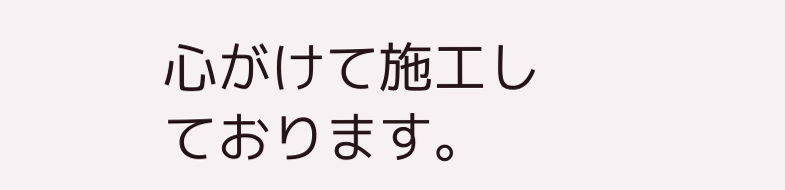心がけて施工しております。